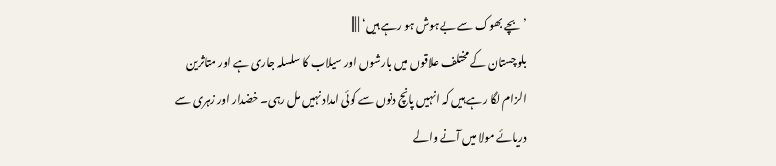’بچے بھوک سے بےہوش ہو رہے ہیں‘ | |||
بلوچستان کے مختلف علاقوں میں بارشوں اور سیلاب کا سلسلہ جاری ہے اور متاثرین الزام لگا رہے ہیں کہ انہیں پانچ دنوں سے کوئی امداد نہیں مل رہی۔ خضدار اور زہری سے دریائے مولا میں آنے والے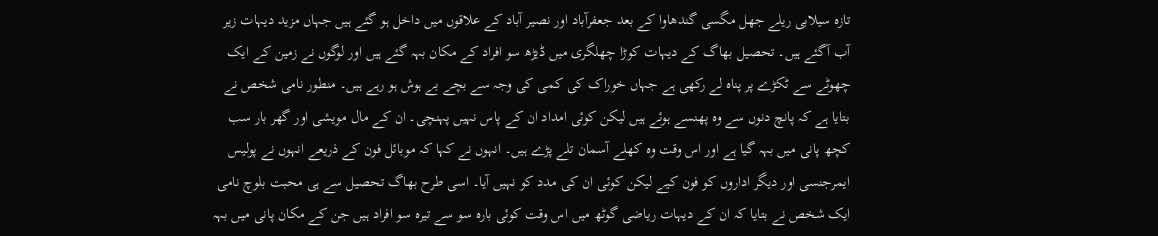تازہ سیلابی ریلے جھل مگسی گندھاوا کے بعد جعفرآباد اور نصیر آباد کے علاقوں میں داخل ہو گئے ہیں جہاں مزید دیہات زیر آب آگئے ہیں۔ تحصیل بھاگ کے دیہات کوڑا چھلگری میں ڈیڑھ سو افراد کے مکان بہہ گئے ہیں اور لوگوں نے زمین کے ایک چھوٹے سے ٹکڑے پر پناہ لے رکھی ہے جہاں خوراک کی کمی کی وجہ سے بچے بے ہوش ہو رہے ہیں۔ منطور نامی شخص نے بتایا ہے کہ پانچ دنوں سے وہ پھنسے ہوئے ہیں لیکن کوئی امداد ان کے پاس نہیں پہنچی۔ ان کے مال مویشی اور گھر بار سب کچھ پانی میں بہہ گیا ہے اور اس وقت وہ کھلے آسمان تلے پڑے ہیں۔ انہوں نے کہا کہ موبائل فون کے ذریعے انہوں نے پولیس ایمرجنسی اور دیگر اداروں کو فون کیے لیکن کوئی ان کی مدد کو نہیں آیا۔ اسی طرح بھاگ تحصیل سے ہی محبت بلوچ نامی ایک شخص نے بتایا کہ ان کے دیہات ریاضی گوٹھ میں اس وقت کوئی بارہ سو سے تیرہ سو افراد ہیں جن کے مکان پانی میں بہہ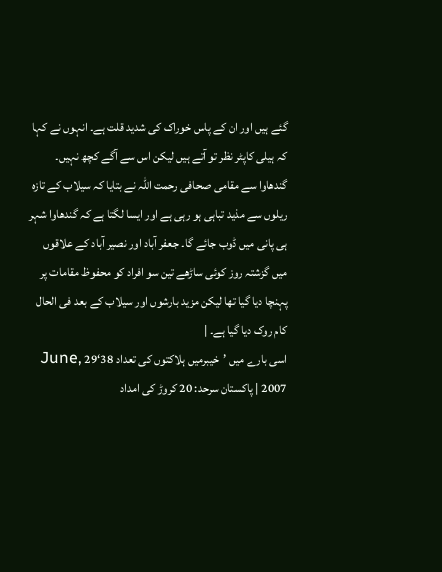گئے ہیں اور ان کے پاس خوراک کی شدید قلت ہے۔ انہوں نے کہا کہ ہیلی کاپٹر نظر تو آتے ہیں لیکن اس سے آگے کچھ نہیں۔ گندھاوا سے مقامی صحافی رحمت اللہ نے بتایا کہ سیلاب کے تازہ ریلوں سے مذید تباہی ہو رہی ہے اور ایسا لگتا ہے کہ گندھاوا شہر ہی پانی میں ڈوب جائے گا۔ جعفر آباد اور نصیر آباد کے علاقوں میں گزشتہ روز کوئی ساڑھے تین سو افراد کو محفوظ مقامات پر پہنچا دیا گیا تھا لیکن مزید بارشوں اور سیلاب کے بعد فی الحال کام روک دیا گیا ہے۔ |
اسی بارے میں ’خیبرمیں ہلاکتوں کی تعداد 38‘29 June, 2007 | پاکستان سرحد: 20 کروڑ کی امداد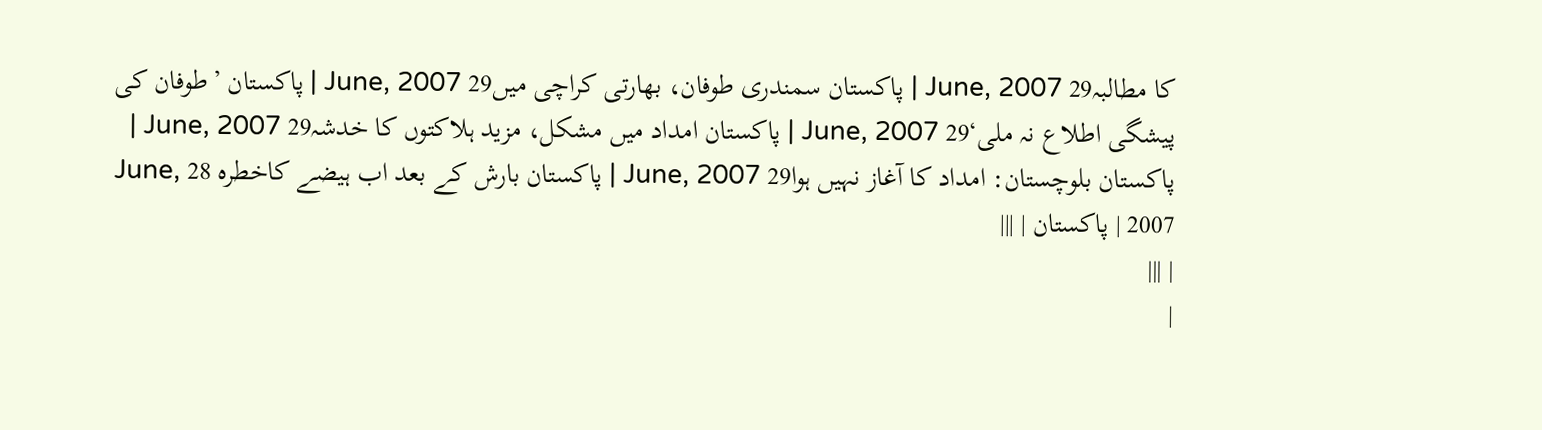کا مطالبہ29 June, 2007 | پاکستان سمندری طوفان، بھارتی کراچی میں29 June, 2007 | پاکستان ’طوفان کی پیشگی اطلاع نہ ملی‘29 June, 2007 | پاکستان امداد میں مشکل، مزید ہلاکتوں کا خدشہ29 June, 2007 | پاکستان بلوچستان: امداد کا آغاز نہیں ہوا29 June, 2007 | پاکستان بارش کے بعد اب ہیضے کاخطرہ 28 June, 2007 | پاکستان | |||
| |||
|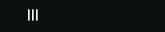|||